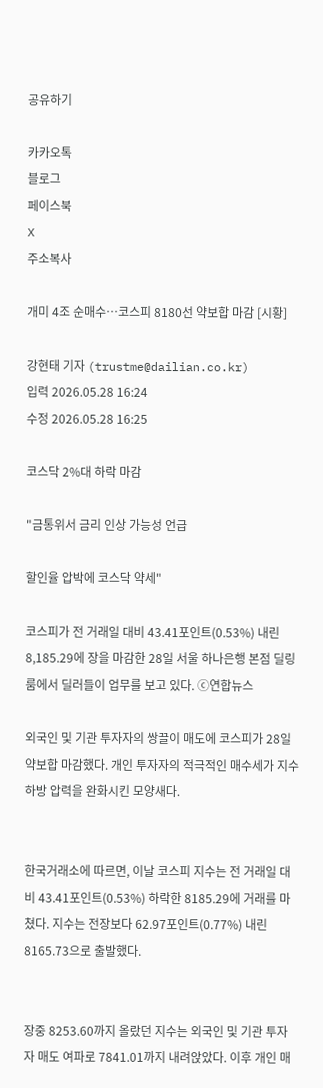공유하기

카카오톡
블로그
페이스북
X
주소복사

개미 4조 순매수…코스피 8180선 약보합 마감 [시황]

강현태 기자 (trustme@dailian.co.kr)
입력 2026.05.28 16:24
수정 2026.05.28 16:25

코스닥 2%대 하락 마감

"금통위서 금리 인상 가능성 언급

할인율 압박에 코스닥 약세"

코스피가 전 거래일 대비 43.41포인트(0.53%) 내린 8,185.29에 장을 마감한 28일 서울 하나은행 본점 딜링룸에서 딜러들이 업무를 보고 있다. ⓒ연합뉴스

외국인 및 기관 투자자의 쌍끌이 매도에 코스피가 28일 약보합 마감했다. 개인 투자자의 적극적인 매수세가 지수 하방 압력을 완화시킨 모양새다.


한국거래소에 따르면, 이날 코스피 지수는 전 거래일 대비 43.41포인트(0.53%) 하락한 8185.29에 거래를 마쳤다. 지수는 전장보다 62.97포인트(0.77%) 내린 8165.73으로 출발했다.


장중 8253.60까지 올랐던 지수는 외국인 및 기관 투자자 매도 여파로 7841.01까지 내려앉았다. 이후 개인 매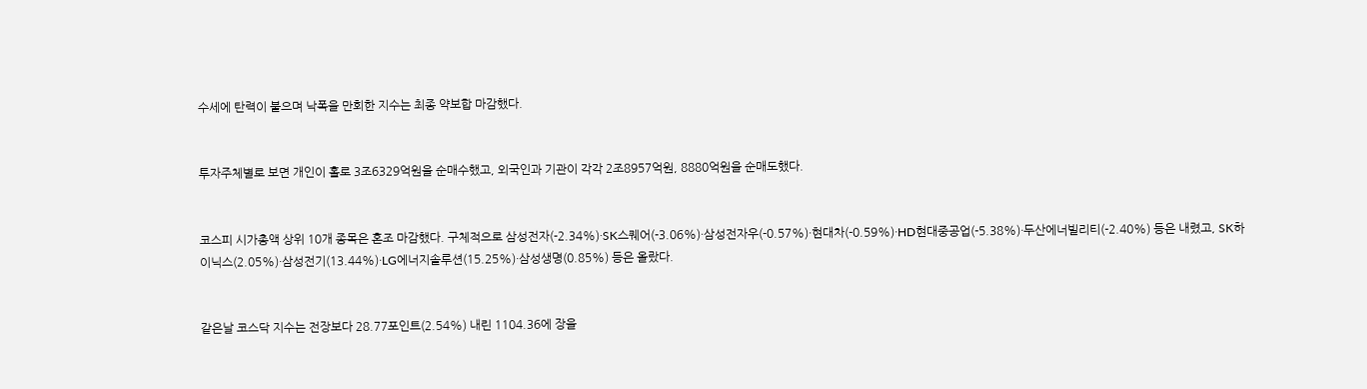수세에 탄력이 붙으며 낙폭을 만회한 지수는 최종 약보합 마감했다.


투자주체별로 보면 개인이 홀로 3조6329억원을 순매수했고, 외국인과 기관이 각각 2조8957억원, 8880억원을 순매도했다.


코스피 시가총액 상위 10개 종목은 혼조 마감했다. 구체적으로 삼성전자(-2.34%)·SK스퀘어(-3.06%)·삼성전자우(-0.57%)·현대차(-0.59%)·HD현대중공업(-5.38%)·두산에너빌리티(-2.40%) 등은 내렸고, SK하이닉스(2.05%)·삼성전기(13.44%)·LG에너지솔루션(15.25%)·삼성생명(0.85%) 등은 올랐다.


같은날 코스닥 지수는 전장보다 28.77포인트(2.54%) 내린 1104.36에 장을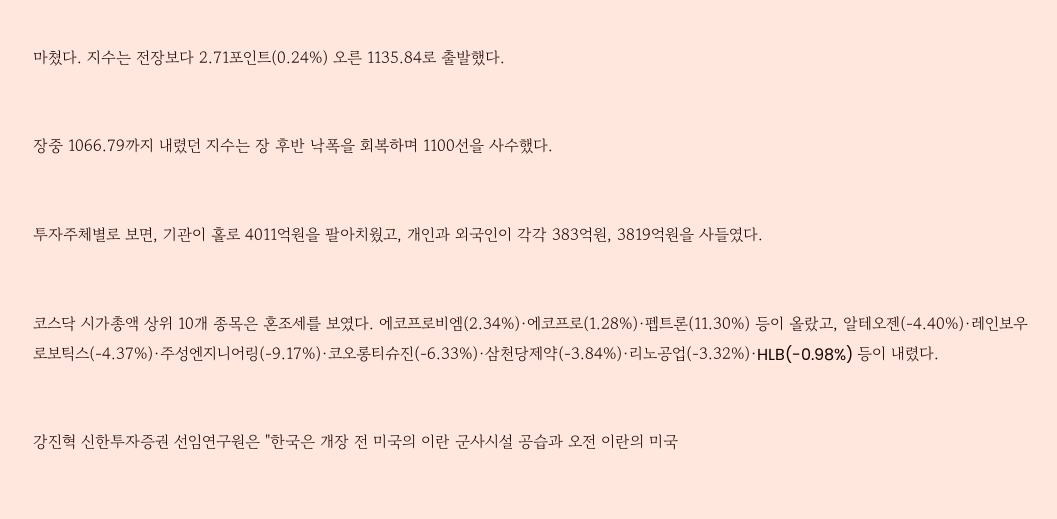마쳤다. 지수는 전장보다 2.71포인트(0.24%) 오른 1135.84로 출발했다.


장중 1066.79까지 내렸던 지수는 장 후반 낙폭을 회복하며 1100선을 사수했다.


투자주체별로 보면, 기관이 홀로 4011억원을 팔아치웠고, 개인과 외국인이 각각 383억원, 3819억원을 사들였다.


코스닥 시가총액 상위 10개 종목은 혼조세를 보였다. 에코프로비엠(2.34%)·에코프로(1.28%)·펩트론(11.30%) 등이 올랐고, 알테오젠(-4.40%)·레인보우로보틱스(-4.37%)·주성엔지니어링(-9.17%)·코오롱티슈진(-6.33%)·삼천당제약(-3.84%)·리노공업(-3.32%)·HLB(-0.98%) 등이 내렸다.


강진혁 신한투자증권 선임연구원은 "한국은 개장 전 미국의 이란 군사시설 공습과 오전 이란의 미국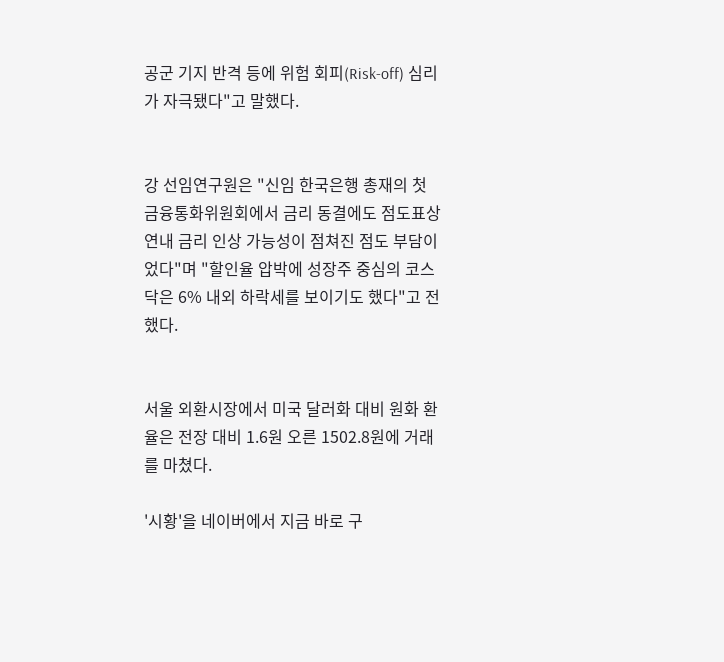공군 기지 반격 등에 위험 회피(Risk-off) 심리가 자극됐다"고 말했다.


강 선임연구원은 "신임 한국은행 총재의 첫 금융통화위원회에서 금리 동결에도 점도표상 연내 금리 인상 가능성이 점쳐진 점도 부담이었다"며 "할인율 압박에 성장주 중심의 코스닥은 6% 내외 하락세를 보이기도 했다"고 전했다.


서울 외환시장에서 미국 달러화 대비 원화 환율은 전장 대비 1.6원 오른 1502.8원에 거래를 마쳤다.

'시황'을 네이버에서 지금 바로 구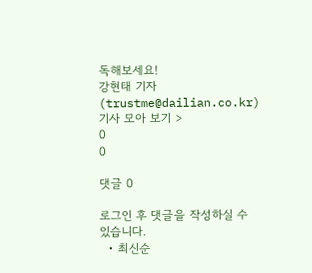독해보세요!
강현태 기자 (trustme@dailian.co.kr)
기사 모아 보기 >
0
0

댓글 0

로그인 후 댓글을 작성하실 수 있습니다.
  • 최신순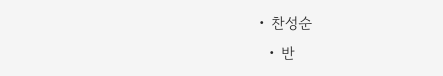• 찬성순
  • 반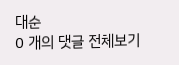대순
0 개의 댓글 전체보기